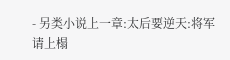- 另类小说上一章:太后要逆天:将军请上榻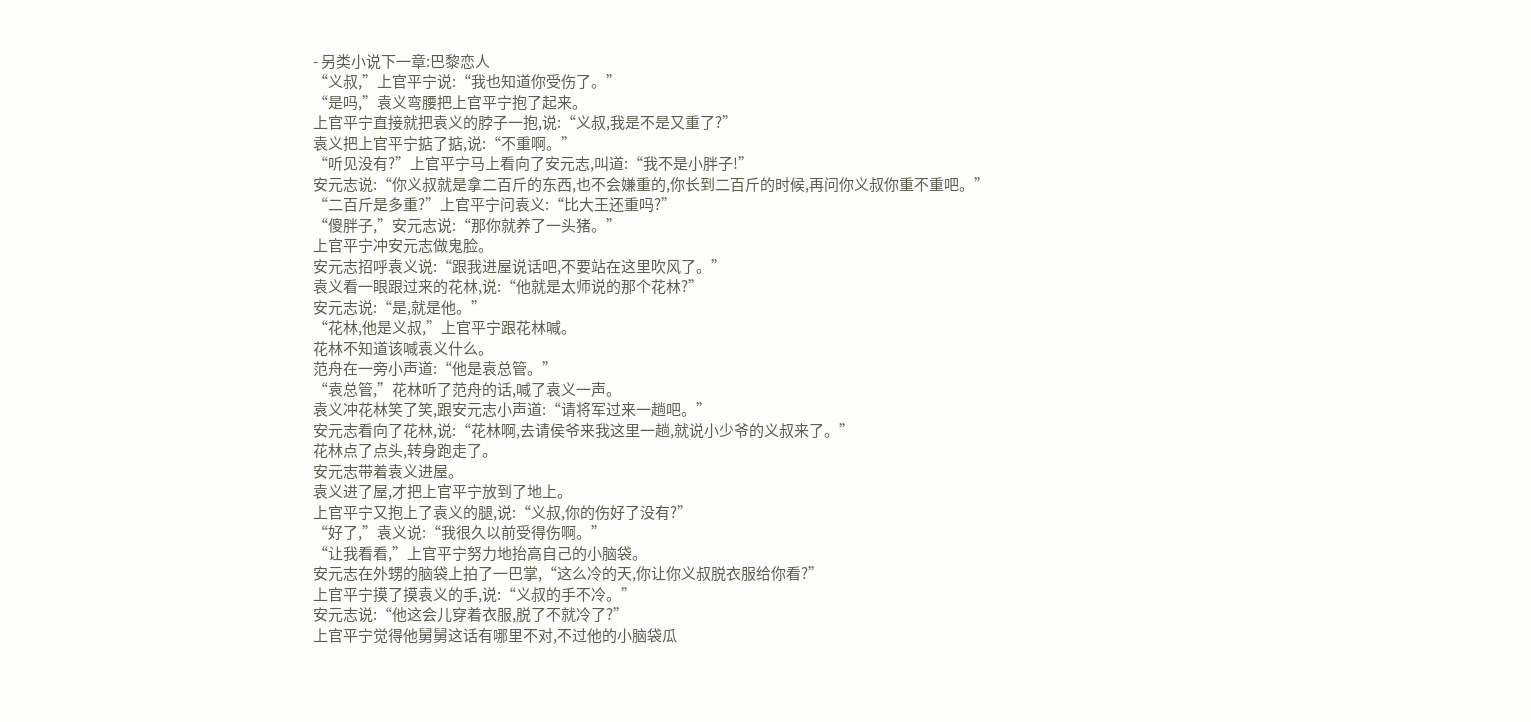- 另类小说下一章:巴黎恋人
“义叔,”上官平宁说:“我也知道你受伤了。”
“是吗,”袁义弯腰把上官平宁抱了起来。
上官平宁直接就把袁义的脖子一抱,说:“义叔,我是不是又重了?”
袁义把上官平宁掂了掂,说:“不重啊。”
“听见没有?”上官平宁马上看向了安元志,叫道:“我不是小胖子!”
安元志说:“你义叔就是拿二百斤的东西,也不会嫌重的,你长到二百斤的时候,再问你义叔你重不重吧。”
“二百斤是多重?”上官平宁问袁义:“比大王还重吗?”
“傻胖子,”安元志说:“那你就养了一头猪。”
上官平宁冲安元志做鬼脸。
安元志招呼袁义说:“跟我进屋说话吧,不要站在这里吹风了。”
袁义看一眼跟过来的花林,说:“他就是太师说的那个花林?”
安元志说:“是,就是他。”
“花林,他是义叔,”上官平宁跟花林喊。
花林不知道该喊袁义什么。
范舟在一旁小声道:“他是袁总管。”
“袁总管,”花林听了范舟的话,喊了袁义一声。
袁义冲花林笑了笑,跟安元志小声道:“请将军过来一趟吧。”
安元志看向了花林,说:“花林啊,去请侯爷来我这里一趟,就说小少爷的义叔来了。”
花林点了点头,转身跑走了。
安元志带着袁义进屋。
袁义进了屋,才把上官平宁放到了地上。
上官平宁又抱上了袁义的腿,说:“义叔,你的伤好了没有?”
“好了,”袁义说:“我很久以前受得伤啊。”
“让我看看,”上官平宁努力地抬高自己的小脑袋。
安元志在外甥的脑袋上拍了一巴掌,“这么冷的天,你让你义叔脱衣服给你看?”
上官平宁摸了摸袁义的手,说:“义叔的手不冷。”
安元志说:“他这会儿穿着衣服,脱了不就冷了?”
上官平宁觉得他舅舅这话有哪里不对,不过他的小脑袋瓜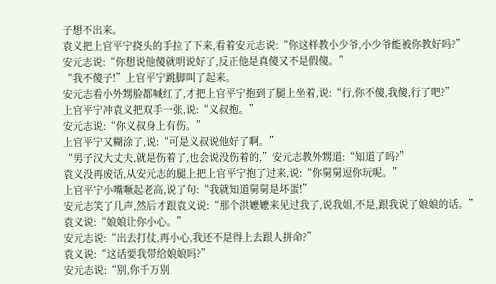子想不出来。
袁义把上官平宁挠头的手拉了下来,看着安元志说:“你这样教小少爷,小少爷能被你教好吗?”
安元志说:“你想说他傻就明说好了,反正他是真傻又不是假傻。”
“我不傻子!”上官平宁跳脚叫了起来。
安元志看小外甥脸都喊红了,才把上官平宁抱到了腿上坐着,说:“行,你不傻,我傻,行了吧?”
上官平宁冲袁义把双手一张,说:“义叔抱。”
安元志说:“你义叔身上有伤。”
上官平宁又糊涂了,说:“可是义叔说他好了啊。”
“男子汉大丈夫,就是伤着了,也会说没伤着的,”安元志教外甥道:“知道了吗?”
袁义没再废话,从安元志的腿上把上官平宁抱了过来,说:“你舅舅逗你玩呢。”
上官平宁小嘴噘起老高,说了句:“我就知道舅舅是坏蛋!”
安元志笑了几声,然后才跟袁义说:“那个洪嬷嬷来见过我了,说我姐,不是,跟我说了娘娘的话。”
袁义说:“娘娘让你小心。”
安元志说:“出去打仗,再小心,我还不是得上去跟人拼命?”
袁义说:“这话要我带给娘娘吗?”
安元志说:“别,你千万别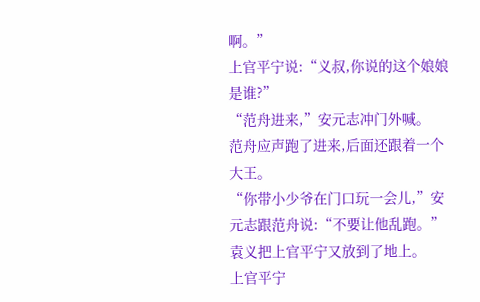啊。”
上官平宁说:“义叔,你说的这个娘娘是谁?”
“范舟进来,”安元志冲门外喊。
范舟应声跑了进来,后面还跟着一个大王。
“你带小少爷在门口玩一会儿,”安元志跟范舟说:“不要让他乱跑。”
袁义把上官平宁又放到了地上。
上官平宁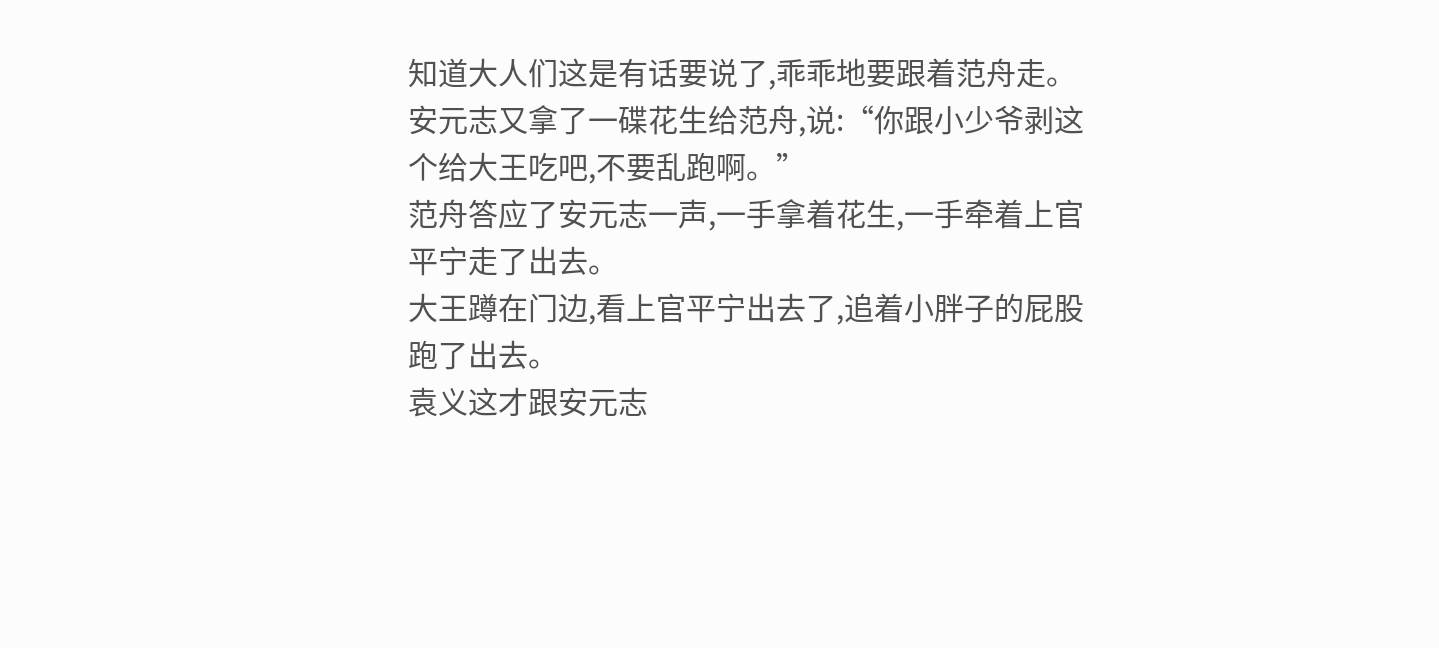知道大人们这是有话要说了,乖乖地要跟着范舟走。
安元志又拿了一碟花生给范舟,说:“你跟小少爷剥这个给大王吃吧,不要乱跑啊。”
范舟答应了安元志一声,一手拿着花生,一手牵着上官平宁走了出去。
大王蹲在门边,看上官平宁出去了,追着小胖子的屁股跑了出去。
袁义这才跟安元志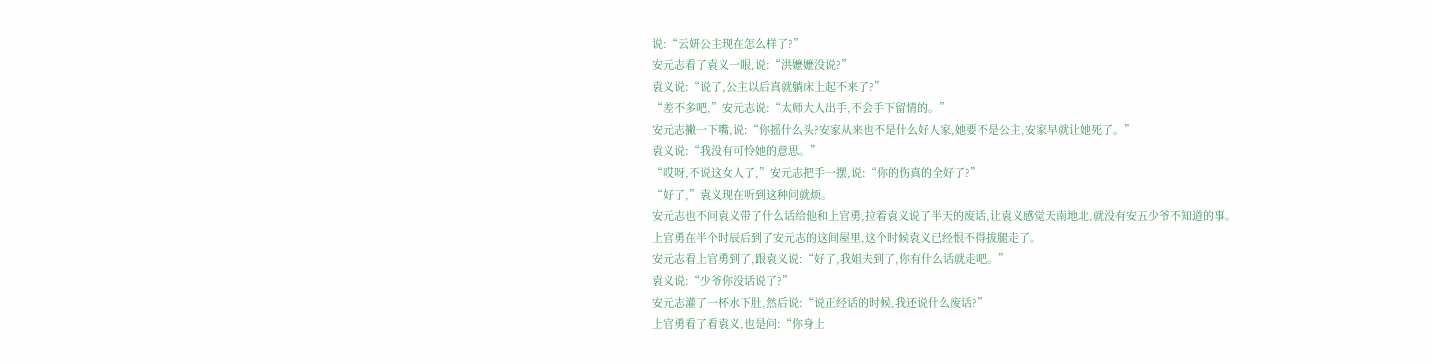说:“云妍公主现在怎么样了?”
安元志看了袁义一眼,说:“洪嬷嬷没说?”
袁义说:“说了,公主以后真就躺床上起不来了?”
“差不多吧,”安元志说:“太师大人出手,不会手下留情的。”
安元志撇一下嘴,说:“你摇什么头?安家从来也不是什么好人家,她要不是公主,安家早就让她死了。”
袁义说:“我没有可怜她的意思。”
“哎呀,不说这女人了,”安元志把手一摆,说:“你的伤真的全好了?”
“好了,”袁义现在听到这种问就烦。
安元志也不问袁义带了什么话给他和上官勇,拉着袁义说了半天的废话,让袁义感觉天南地北,就没有安五少爷不知道的事。
上官勇在半个时辰后到了安元志的这间屋里,这个时候袁义已经恨不得拔腿走了。
安元志看上官勇到了,跟袁义说:“好了,我姐夫到了,你有什么话就走吧。”
袁义说:“少爷你没话说了?”
安元志灌了一杯水下肚,然后说:“说正经话的时候,我还说什么废话?”
上官勇看了看袁义,也是问:“你身上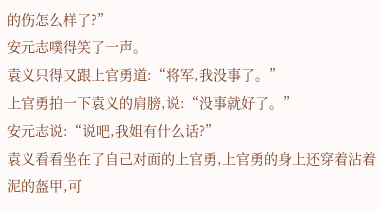的伤怎么样了?”
安元志噗得笑了一声。
袁义只得又跟上官勇道:“将军,我没事了。”
上官勇拍一下袁义的肩膀,说:“没事就好了。”
安元志说:“说吧,我姐有什么话?”
袁义看看坐在了自己对面的上官勇,上官勇的身上还穿着沾着泥的盔甲,可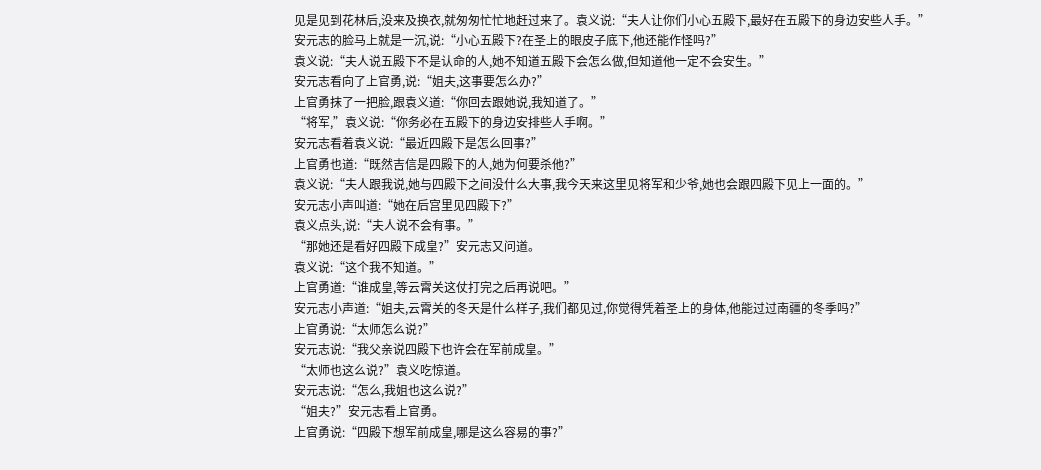见是见到花林后,没来及换衣,就匆匆忙忙地赶过来了。袁义说:“夫人让你们小心五殿下,最好在五殿下的身边安些人手。”
安元志的脸马上就是一沉,说:“小心五殿下?在圣上的眼皮子底下,他还能作怪吗?”
袁义说:“夫人说五殿下不是认命的人,她不知道五殿下会怎么做,但知道他一定不会安生。”
安元志看向了上官勇,说:“姐夫,这事要怎么办?”
上官勇抹了一把脸,跟袁义道:“你回去跟她说,我知道了。”
“将军,”袁义说:“你务必在五殿下的身边安排些人手啊。”
安元志看着袁义说:“最近四殿下是怎么回事?”
上官勇也道:“既然吉信是四殿下的人,她为何要杀他?”
袁义说:“夫人跟我说,她与四殿下之间没什么大事,我今天来这里见将军和少爷,她也会跟四殿下见上一面的。”
安元志小声叫道:“她在后宫里见四殿下?”
袁义点头,说:“夫人说不会有事。”
“那她还是看好四殿下成皇?”安元志又问道。
袁义说:“这个我不知道。”
上官勇道:“谁成皇,等云霄关这仗打完之后再说吧。”
安元志小声道:“姐夫,云霄关的冬天是什么样子,我们都见过,你觉得凭着圣上的身体,他能过过南疆的冬季吗?”
上官勇说:“太师怎么说?”
安元志说:“我父亲说四殿下也许会在军前成皇。”
“太师也这么说?”袁义吃惊道。
安元志说:“怎么,我姐也这么说?”
“姐夫?”安元志看上官勇。
上官勇说:“四殿下想军前成皇,哪是这么容易的事?”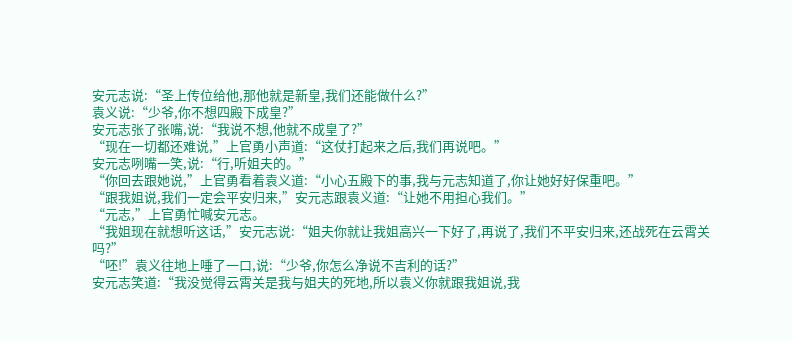安元志说:“圣上传位给他,那他就是新皇,我们还能做什么?”
袁义说:“少爷,你不想四殿下成皇?”
安元志张了张嘴,说:“我说不想,他就不成皇了?”
“现在一切都还难说,”上官勇小声道:“这仗打起来之后,我们再说吧。”
安元志咧嘴一笑,说:“行,听姐夫的。”
“你回去跟她说,”上官勇看着袁义道:“小心五殿下的事,我与元志知道了,你让她好好保重吧。”
“跟我姐说,我们一定会平安归来,”安元志跟袁义道:“让她不用担心我们。”
“元志,”上官勇忙喊安元志。
“我姐现在就想听这话,”安元志说:“姐夫你就让我姐高兴一下好了,再说了,我们不平安归来,还战死在云霄关吗?”
“呸!”袁义往地上唾了一口,说:“少爷,你怎么净说不吉利的话?”
安元志笑道:“我没觉得云霄关是我与姐夫的死地,所以袁义你就跟我姐说,我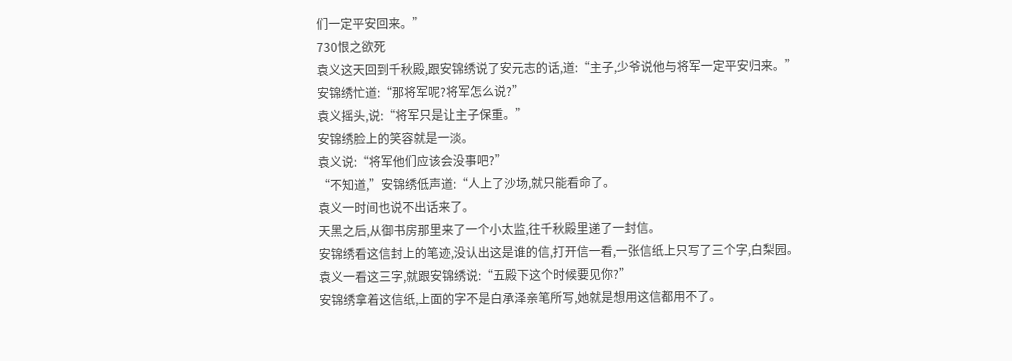们一定平安回来。”
730恨之欲死
袁义这天回到千秋殿,跟安锦绣说了安元志的话,道:“主子,少爷说他与将军一定平安归来。”
安锦绣忙道:“那将军呢?将军怎么说?”
袁义摇头,说:“将军只是让主子保重。”
安锦绣脸上的笑容就是一淡。
袁义说:“将军他们应该会没事吧?”
“不知道,”安锦绣低声道:“人上了沙场,就只能看命了。
袁义一时间也说不出话来了。
天黑之后,从御书房那里来了一个小太监,往千秋殿里递了一封信。
安锦绣看这信封上的笔迹,没认出这是谁的信,打开信一看,一张信纸上只写了三个字,白梨园。
袁义一看这三字,就跟安锦绣说:“五殿下这个时候要见你?”
安锦绣拿着这信纸,上面的字不是白承泽亲笔所写,她就是想用这信都用不了。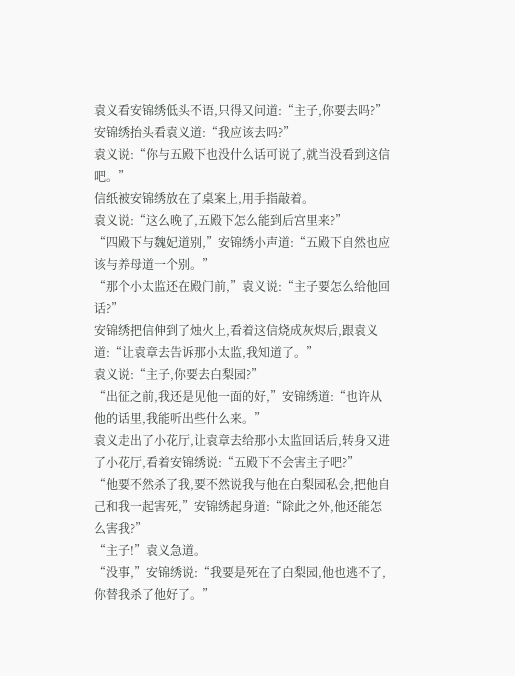袁义看安锦绣低头不语,只得又问道:“主子,你要去吗?”
安锦绣抬头看袁义道:“我应该去吗?”
袁义说:“你与五殿下也没什么话可说了,就当没看到这信吧。”
信纸被安锦绣放在了桌案上,用手指敲着。
袁义说:“这么晚了,五殿下怎么能到后宫里来?”
“四殿下与魏妃道别,”安锦绣小声道:“五殿下自然也应该与养母道一个别。”
“那个小太监还在殿门前,”袁义说:“主子要怎么给他回话?”
安锦绣把信伸到了烛火上,看着这信烧成灰烬后,跟袁义道:“让袁章去告诉那小太监,我知道了。”
袁义说:“主子,你要去白梨园?”
“出征之前,我还是见他一面的好,”安锦绣道:“也许从他的话里,我能听出些什么来。”
袁义走出了小花厅,让袁章去给那小太监回话后,转身又进了小花厅,看着安锦绣说:“五殿下不会害主子吧?”
“他要不然杀了我,要不然说我与他在白梨园私会,把他自己和我一起害死,”安锦绣起身道:“除此之外,他还能怎么害我?”
“主子!”袁义急道。
“没事,”安锦绣说:“我要是死在了白梨园,他也逃不了,你替我杀了他好了。”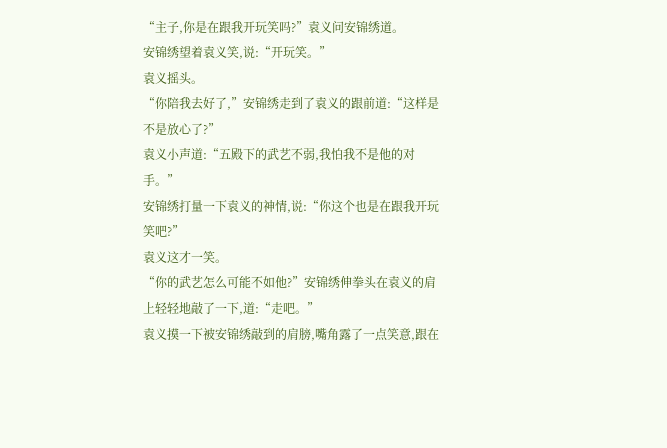“主子,你是在跟我开玩笑吗?”袁义问安锦绣道。
安锦绣望着袁义笑,说:“开玩笑。”
袁义摇头。
“你陪我去好了,”安锦绣走到了袁义的跟前道:“这样是不是放心了?”
袁义小声道:“五殿下的武艺不弱,我怕我不是他的对手。”
安锦绣打量一下袁义的神情,说:“你这个也是在跟我开玩笑吧?”
袁义这才一笑。
“你的武艺怎么可能不如他?”安锦绣伸拳头在袁义的肩上轻轻地敲了一下,道:“走吧。”
袁义摸一下被安锦绣敲到的肩膀,嘴角露了一点笑意,跟在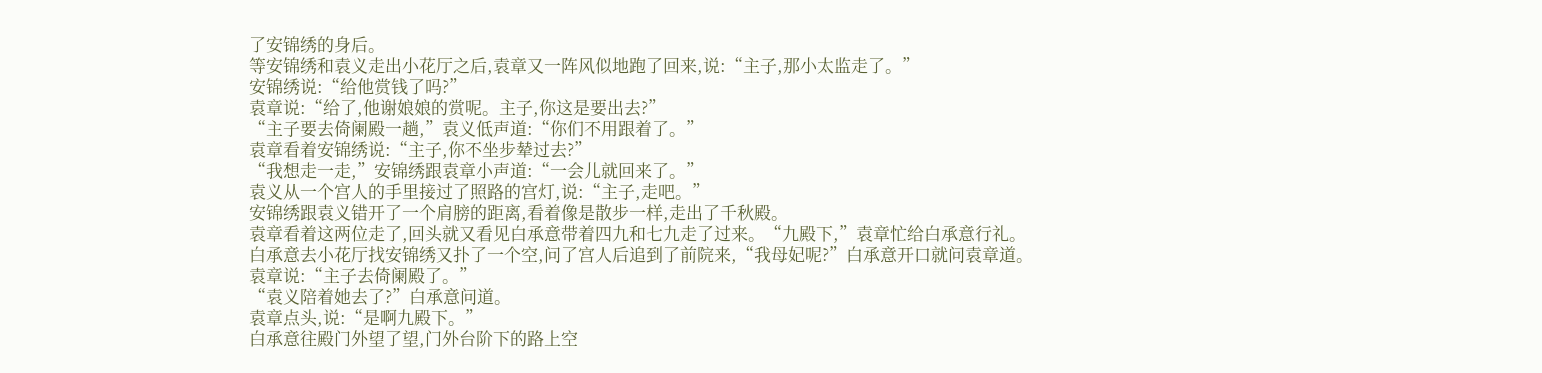了安锦绣的身后。
等安锦绣和袁义走出小花厅之后,袁章又一阵风似地跑了回来,说:“主子,那小太监走了。”
安锦绣说:“给他赏钱了吗?”
袁章说:“给了,他谢娘娘的赏呢。主子,你这是要出去?”
“主子要去倚阑殿一趟,”袁义低声道:“你们不用跟着了。”
袁章看着安锦绣说:“主子,你不坐步辇过去?”
“我想走一走,”安锦绣跟袁章小声道:“一会儿就回来了。”
袁义从一个宫人的手里接过了照路的宫灯,说:“主子,走吧。”
安锦绣跟袁义错开了一个肩膀的距离,看着像是散步一样,走出了千秋殿。
袁章看着这两位走了,回头就又看见白承意带着四九和七九走了过来。“九殿下,”袁章忙给白承意行礼。
白承意去小花厅找安锦绣又扑了一个空,问了宫人后追到了前院来,“我母妃呢?”白承意开口就问袁章道。
袁章说:“主子去倚阑殿了。”
“袁义陪着她去了?”白承意问道。
袁章点头,说:“是啊九殿下。”
白承意往殿门外望了望,门外台阶下的路上空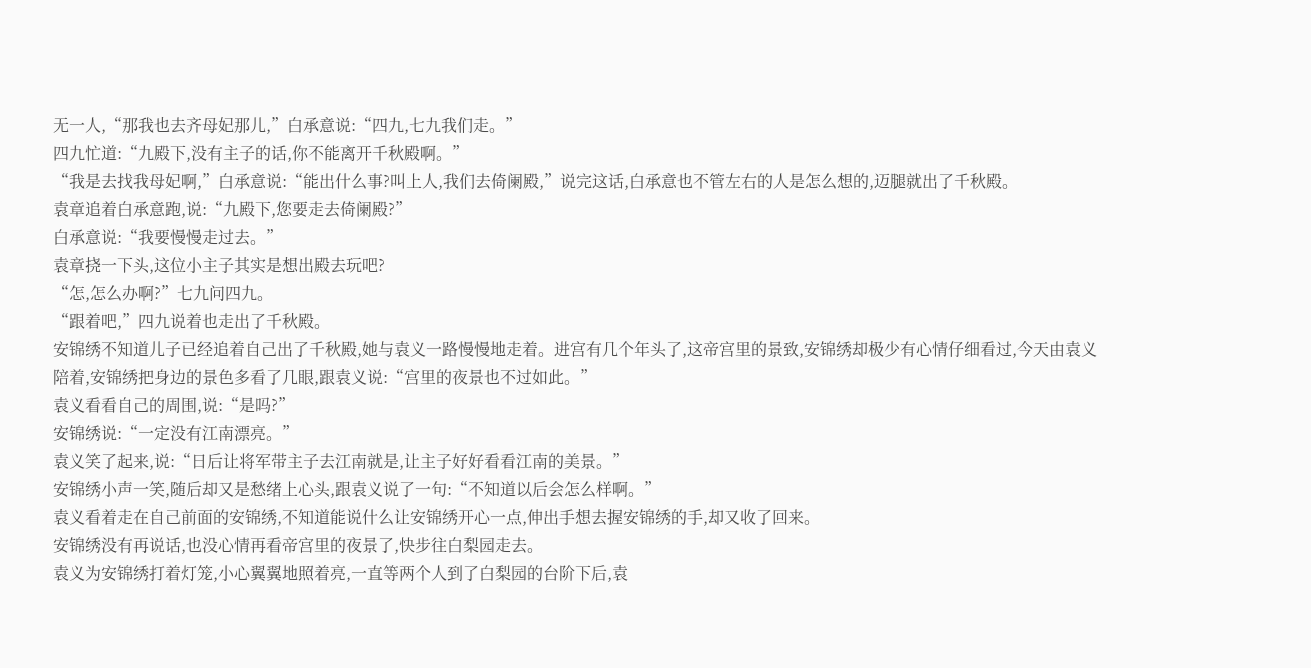无一人,“那我也去齐母妃那儿,”白承意说:“四九,七九我们走。”
四九忙道:“九殿下,没有主子的话,你不能离开千秋殿啊。”
“我是去找我母妃啊,”白承意说:“能出什么事?叫上人,我们去倚阑殿,”说完这话,白承意也不管左右的人是怎么想的,迈腿就出了千秋殿。
袁章追着白承意跑,说:“九殿下,您要走去倚阑殿?”
白承意说:“我要慢慢走过去。”
袁章挠一下头,这位小主子其实是想出殿去玩吧?
“怎,怎么办啊?”七九问四九。
“跟着吧,”四九说着也走出了千秋殿。
安锦绣不知道儿子已经追着自己出了千秋殿,她与袁义一路慢慢地走着。进宫有几个年头了,这帝宫里的景致,安锦绣却极少有心情仔细看过,今天由袁义陪着,安锦绣把身边的景色多看了几眼,跟袁义说:“宫里的夜景也不过如此。”
袁义看看自己的周围,说:“是吗?”
安锦绣说:“一定没有江南漂亮。”
袁义笑了起来,说:“日后让将军带主子去江南就是,让主子好好看看江南的美景。”
安锦绣小声一笑,随后却又是愁绪上心头,跟袁义说了一句:“不知道以后会怎么样啊。”
袁义看着走在自己前面的安锦绣,不知道能说什么让安锦绣开心一点,伸出手想去握安锦绣的手,却又收了回来。
安锦绣没有再说话,也没心情再看帝宫里的夜景了,快步往白梨园走去。
袁义为安锦绣打着灯笼,小心翼翼地照着亮,一直等两个人到了白梨园的台阶下后,袁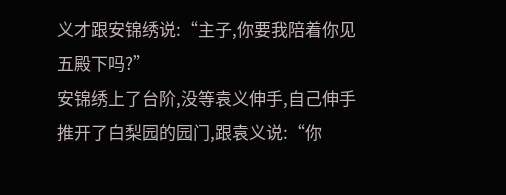义才跟安锦绣说:“主子,你要我陪着你见五殿下吗?”
安锦绣上了台阶,没等袁义伸手,自己伸手推开了白梨园的园门,跟袁义说:“你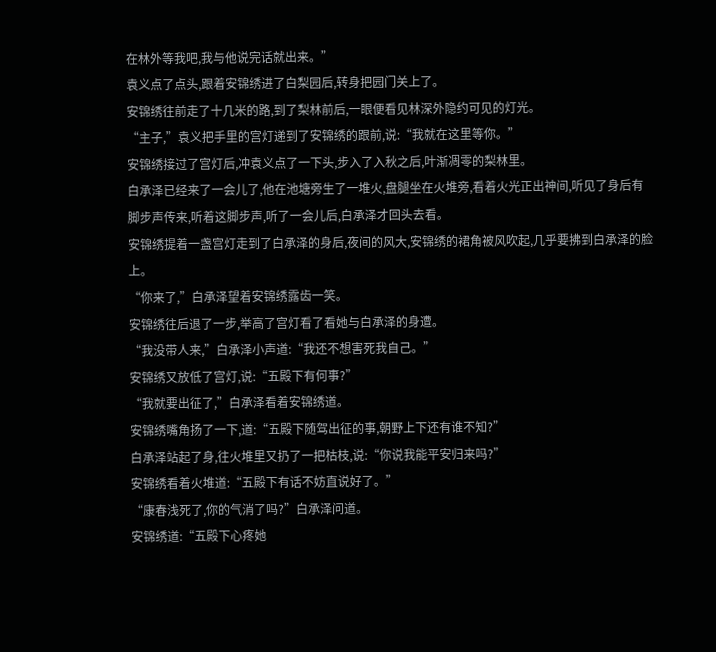在林外等我吧,我与他说完话就出来。”
袁义点了点头,跟着安锦绣进了白梨园后,转身把园门关上了。
安锦绣往前走了十几米的路,到了梨林前后,一眼便看见林深外隐约可见的灯光。
“主子,”袁义把手里的宫灯递到了安锦绣的跟前,说:“我就在这里等你。”
安锦绣接过了宫灯后,冲袁义点了一下头,步入了入秋之后,叶渐凋零的梨林里。
白承泽已经来了一会儿了,他在池塘旁生了一堆火,盘腿坐在火堆旁,看着火光正出神间,听见了身后有脚步声传来,听着这脚步声,听了一会儿后,白承泽才回头去看。
安锦绣提着一盏宫灯走到了白承泽的身后,夜间的风大,安锦绣的裙角被风吹起,几乎要拂到白承泽的脸上。
“你来了,”白承泽望着安锦绣露齿一笑。
安锦绣往后退了一步,举高了宫灯看了看她与白承泽的身遭。
“我没带人来,”白承泽小声道:“我还不想害死我自己。”
安锦绣又放低了宫灯,说:“五殿下有何事?”
“我就要出征了,”白承泽看着安锦绣道。
安锦绣嘴角扬了一下,道:“五殿下随驾出征的事,朝野上下还有谁不知?”
白承泽站起了身,往火堆里又扔了一把枯枝,说:“你说我能平安归来吗?”
安锦绣看着火堆道:“五殿下有话不妨直说好了。”
“康春浅死了,你的气消了吗?”白承泽问道。
安锦绣道:“五殿下心疼她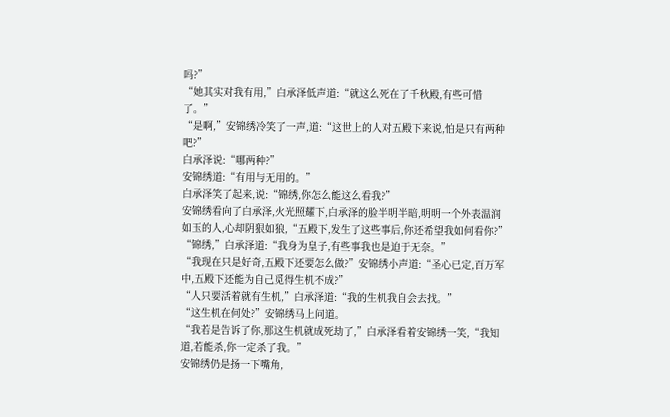吗?”
“她其实对我有用,”白承泽低声道:“就这么死在了千秋殿,有些可惜了。”
“是啊,”安锦绣冷笑了一声,道:“这世上的人对五殿下来说,怕是只有两种吧?”
白承泽说:“哪两种?”
安锦绣道:“有用与无用的。”
白承泽笑了起来,说:“锦绣,你怎么能这么看我?”
安锦绣看向了白承泽,火光照耀下,白承泽的脸半明半暗,明明一个外表温润如玉的人,心却阴狠如狼,“五殿下,发生了这些事后,你还希望我如何看你?”
“锦绣,”白承泽道:“我身为皇子,有些事我也是迫于无奈。”
“我现在只是好奇,五殿下还要怎么做?”安锦绣小声道:“圣心已定,百万军中,五殿下还能为自己觅得生机不成?”
“人只要活着就有生机,”白承泽道:“我的生机我自会去找。”
“这生机在何处?”安锦绣马上问道。
“我若是告诉了你,那这生机就成死劫了,”白承泽看着安锦绣一笑,“我知道,若能杀,你一定杀了我。”
安锦绣仍是扬一下嘴角,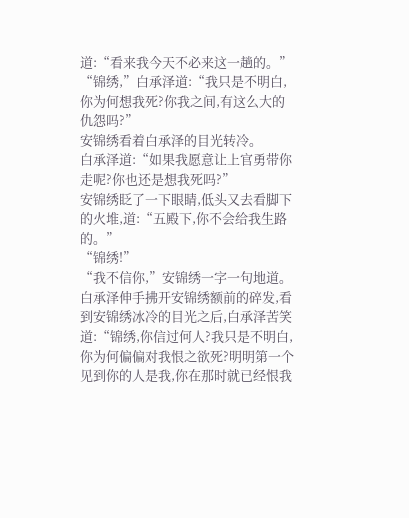道:“看来我今天不必来这一趟的。”
“锦绣,”白承泽道:“我只是不明白,你为何想我死?你我之间,有这么大的仇怨吗?”
安锦绣看着白承泽的目光转冷。
白承泽道:“如果我愿意让上官勇带你走呢?你也还是想我死吗?”
安锦绣眨了一下眼睛,低头又去看脚下的火堆,道:“五殿下,你不会给我生路的。”
“锦绣!”
“我不信你,”安锦绣一字一句地道。
白承泽伸手拂开安锦绣额前的碎发,看到安锦绣冰冷的目光之后,白承泽苦笑道:“锦绣,你信过何人?我只是不明白,你为何偏偏对我恨之欲死?明明第一个见到你的人是我,你在那时就已经恨我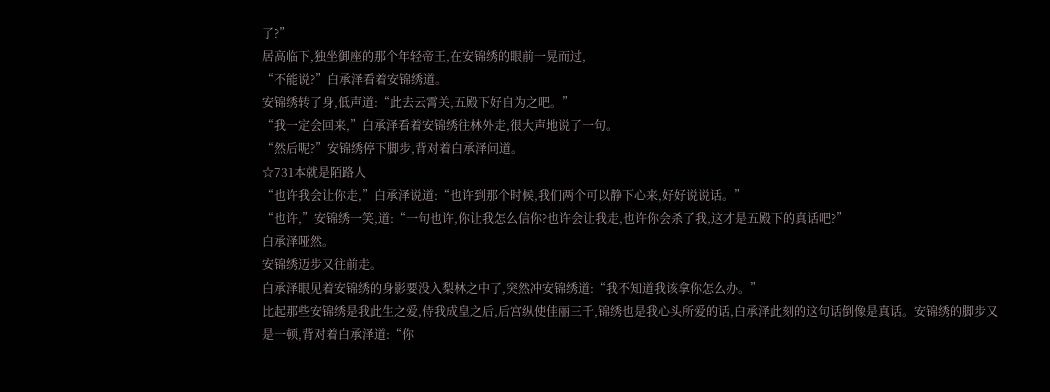了?”
居高临下,独坐御座的那个年轻帝王,在安锦绣的眼前一晃而过,
“不能说?”白承泽看着安锦绣道。
安锦绣转了身,低声道:“此去云霄关,五殿下好自为之吧。”
“我一定会回来,”白承泽看着安锦绣往林外走,很大声地说了一句。
“然后呢?”安锦绣停下脚步,背对着白承泽问道。
☆731本就是陌路人
“也许我会让你走,”白承泽说道:“也许到那个时候,我们两个可以静下心来,好好说说话。”
“也许,”安锦绣一笑,道:“一句也许,你让我怎么信你?也许会让我走,也许你会杀了我,这才是五殿下的真话吧?”
白承泽哑然。
安锦绣迈步又往前走。
白承泽眼见着安锦绣的身影要没入梨林之中了,突然冲安锦绣道:“我不知道我该拿你怎么办。”
比起那些安锦绣是我此生之爱,侍我成皇之后,后宫纵使佳丽三千,锦绣也是我心头所爱的话,白承泽此刻的这句话倒像是真话。安锦绣的脚步又是一顿,背对着白承泽道:“你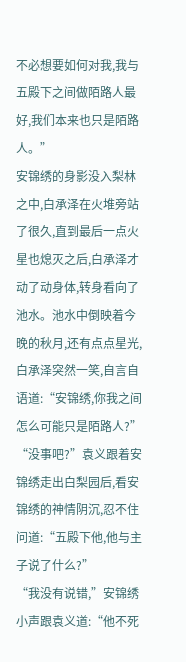不必想要如何对我,我与五殿下之间做陌路人最好,我们本来也只是陌路人。”
安锦绣的身影没入梨林之中,白承泽在火堆旁站了很久,直到最后一点火星也熄灭之后,白承泽才动了动身体,转身看向了池水。池水中倒映着今晚的秋月,还有点点星光,白承泽突然一笑,自言自语道:“安锦绣,你我之间怎么可能只是陌路人?”
“没事吧?”袁义跟着安锦绣走出白梨园后,看安锦绣的神情阴沉,忍不住问道:“五殿下他,他与主子说了什么?”
“我没有说错,”安锦绣小声跟袁义道:“他不死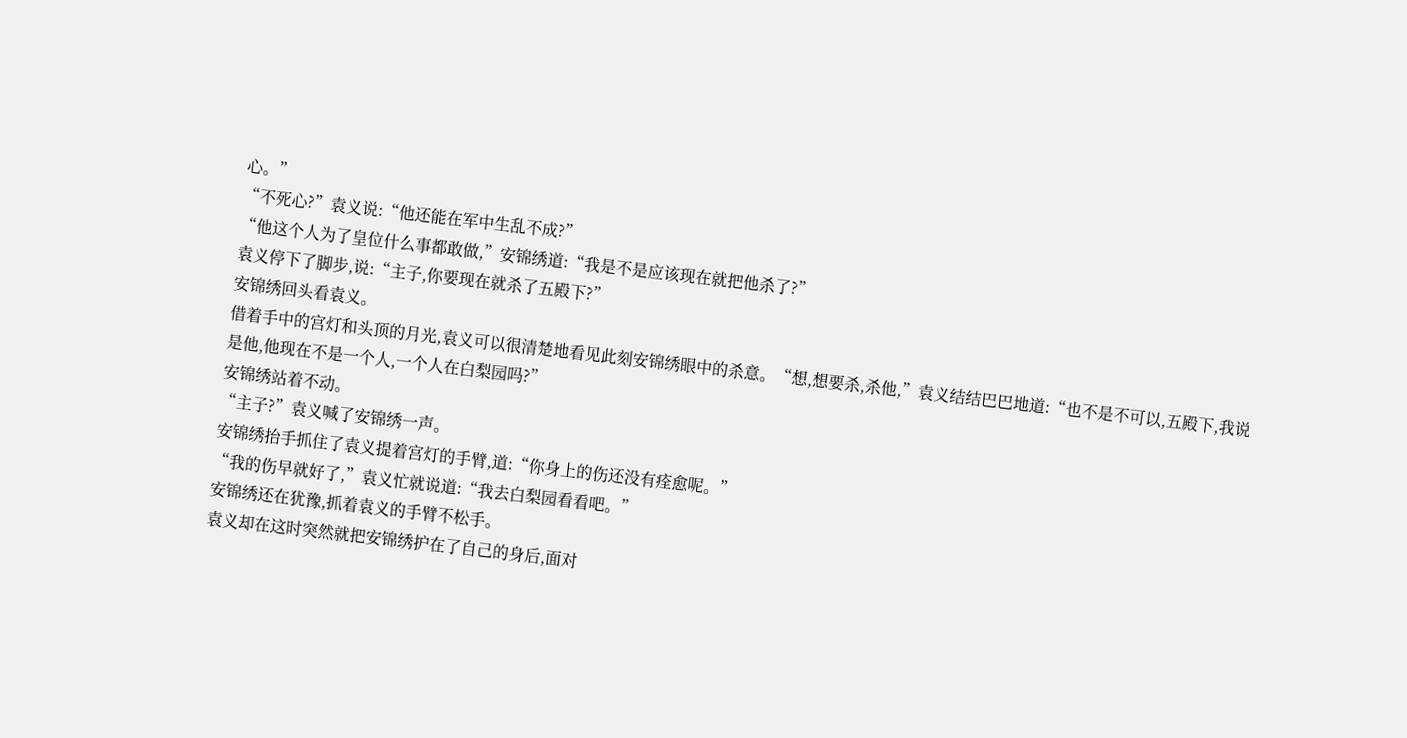心。”
“不死心?”袁义说:“他还能在军中生乱不成?”
“他这个人为了皇位什么事都敢做,”安锦绣道:“我是不是应该现在就把他杀了?”
袁义停下了脚步,说:“主子,你要现在就杀了五殿下?”
安锦绣回头看袁义。
借着手中的宫灯和头顶的月光,袁义可以很清楚地看见此刻安锦绣眼中的杀意。“想,想要杀,杀他,”袁义结结巴巴地道:“也不是不可以,五殿下,我说是他,他现在不是一个人,一个人在白梨园吗?”
安锦绣站着不动。
“主子?”袁义喊了安锦绣一声。
安锦绣抬手抓住了袁义提着宫灯的手臂,道:“你身上的伤还没有痊愈呢。”
“我的伤早就好了,”袁义忙就说道:“我去白梨园看看吧。”
安锦绣还在犹豫,抓着袁义的手臂不松手。
袁义却在这时突然就把安锦绣护在了自己的身后,面对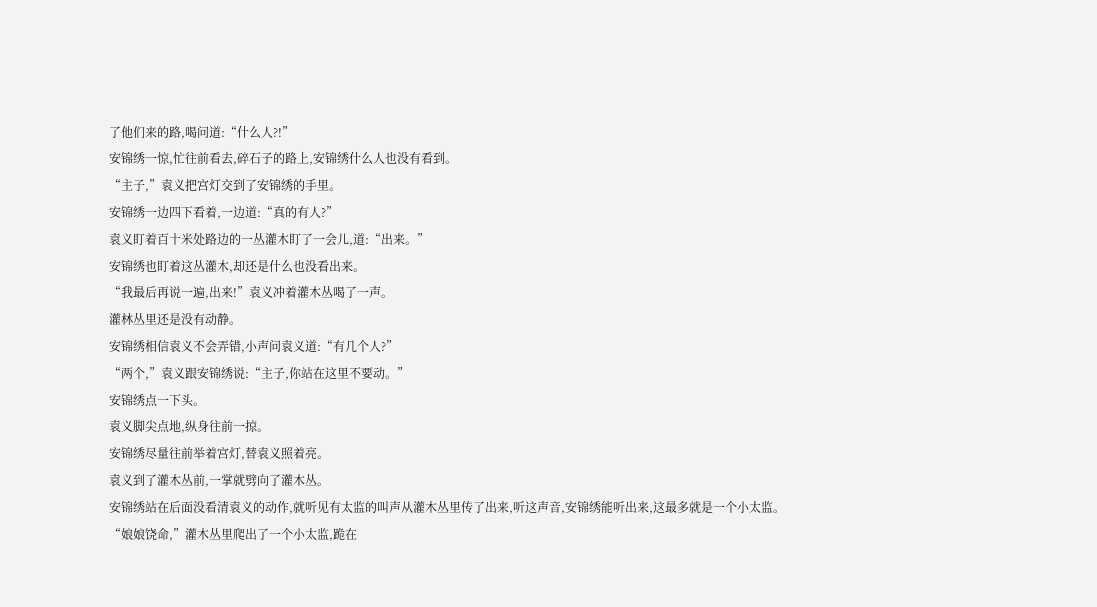了他们来的路,喝问道:“什么人?!”
安锦绣一惊,忙往前看去,碎石子的路上,安锦绣什么人也没有看到。
“主子,”袁义把宫灯交到了安锦绣的手里。
安锦绣一边四下看着,一边道:“真的有人?”
袁义盯着百十米处路边的一丛灌木盯了一会儿,道:“出来。”
安锦绣也盯着这丛灌木,却还是什么也没看出来。
“我最后再说一遍,出来!”袁义冲着灌木丛喝了一声。
灌林丛里还是没有动静。
安锦绣相信袁义不会弄错,小声问袁义道:“有几个人?”
“两个,”袁义跟安锦绣说:“主子,你站在这里不要动。”
安锦绣点一下头。
袁义脚尖点地,纵身往前一掠。
安锦绣尽量往前举着宫灯,替袁义照着亮。
袁义到了灌木丛前,一掌就劈向了灌木丛。
安锦绣站在后面没看清袁义的动作,就听见有太监的叫声从灌木丛里传了出来,听这声音,安锦绣能听出来,这最多就是一个小太监。
“娘娘饶命,”灌木丛里爬出了一个小太监,跪在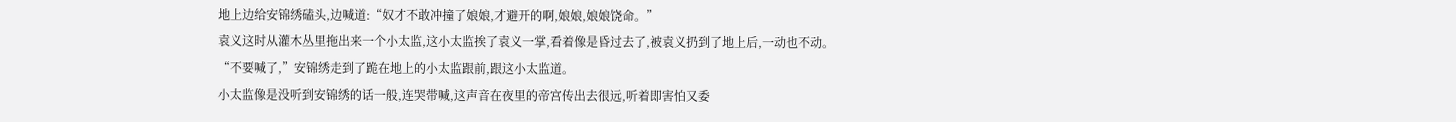地上边给安锦绣磕头,边喊道:“奴才不敢冲撞了娘娘,才避开的啊,娘娘,娘娘饶命。”
袁义这时从灌木丛里拖出来一个小太监,这小太监挨了袁义一掌,看着像是昏过去了,被袁义扔到了地上后,一动也不动。
“不要喊了,”安锦绣走到了跪在地上的小太监跟前,跟这小太监道。
小太监像是没听到安锦绣的话一般,连哭带喊,这声音在夜里的帝宫传出去很远,听着即害怕又委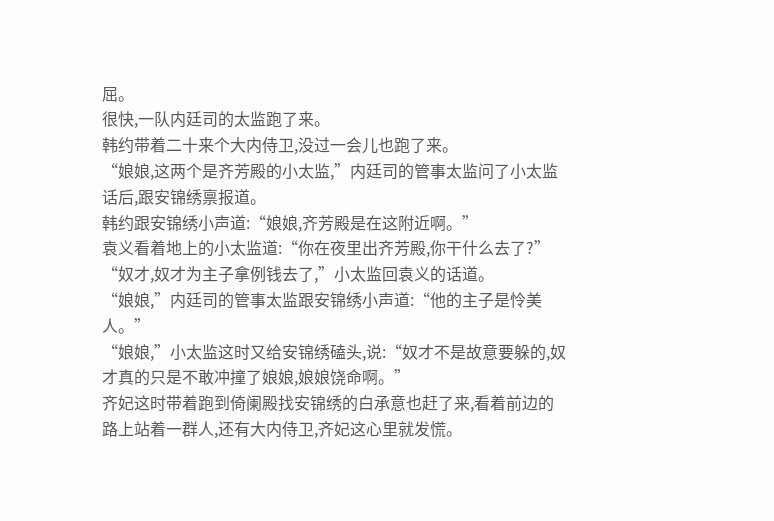屈。
很快,一队内廷司的太监跑了来。
韩约带着二十来个大内侍卫,没过一会儿也跑了来。
“娘娘,这两个是齐芳殿的小太监,”内廷司的管事太监问了小太监话后,跟安锦绣禀报道。
韩约跟安锦绣小声道:“娘娘,齐芳殿是在这附近啊。”
袁义看着地上的小太监道:“你在夜里出齐芳殿,你干什么去了?”
“奴才,奴才为主子拿例钱去了,”小太监回袁义的话道。
“娘娘,”内廷司的管事太监跟安锦绣小声道:“他的主子是怜美人。”
“娘娘,”小太监这时又给安锦绣磕头,说:“奴才不是故意要躲的,奴才真的只是不敢冲撞了娘娘,娘娘饶命啊。”
齐妃这时带着跑到倚阑殿找安锦绣的白承意也赶了来,看着前边的路上站着一群人,还有大内侍卫,齐妃这心里就发慌。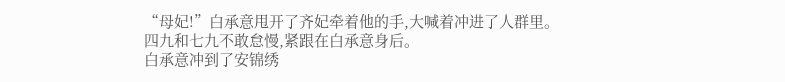“母妃!”白承意甩开了齐妃牵着他的手,大喊着冲进了人群里。
四九和七九不敢怠慢,紧跟在白承意身后。
白承意冲到了安锦绣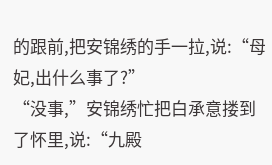的跟前,把安锦绣的手一拉,说:“母妃,出什么事了?”
“没事,”安锦绣忙把白承意搂到了怀里,说:“九殿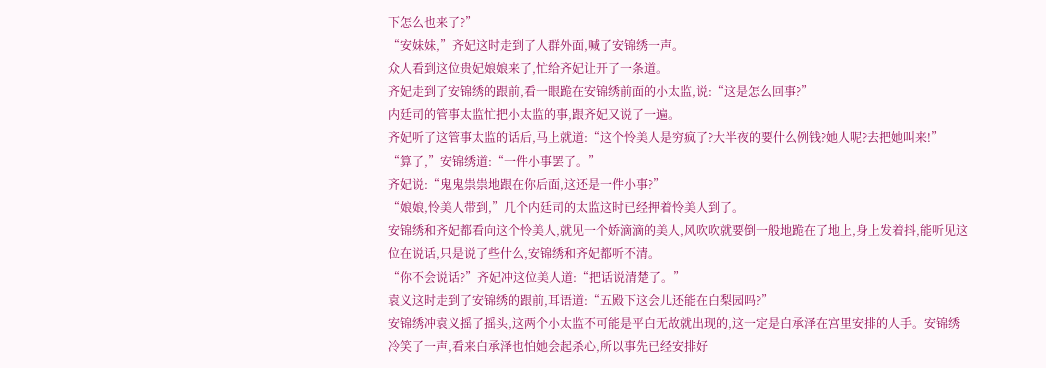下怎么也来了?”
“安妹妹,”齐妃这时走到了人群外面,喊了安锦绣一声。
众人看到这位贵妃娘娘来了,忙给齐妃让开了一条道。
齐妃走到了安锦绣的跟前,看一眼跪在安锦绣前面的小太监,说:“这是怎么回事?”
内廷司的管事太监忙把小太监的事,跟齐妃又说了一遍。
齐妃听了这管事太监的话后,马上就道:“这个怜美人是穷疯了?大半夜的要什么例钱?她人呢?去把她叫来!”
“算了,”安锦绣道:“一件小事罢了。”
齐妃说:“鬼鬼祟祟地跟在你后面,这还是一件小事?”
“娘娘,怜美人带到,”几个内廷司的太监这时已经押着怜美人到了。
安锦绣和齐妃都看向这个怜美人,就见一个娇滴滴的美人,风吹吹就要倒一般地跪在了地上,身上发着抖,能听见这位在说话,只是说了些什么,安锦绣和齐妃都听不清。
“你不会说话?”齐妃冲这位美人道:“把话说清楚了。”
袁义这时走到了安锦绣的跟前,耳语道:“五殿下这会儿还能在白梨园吗?”
安锦绣冲袁义摇了摇头,这两个小太监不可能是平白无故就出现的,这一定是白承泽在宫里安排的人手。安锦绣冷笑了一声,看来白承泽也怕她会起杀心,所以事先已经安排好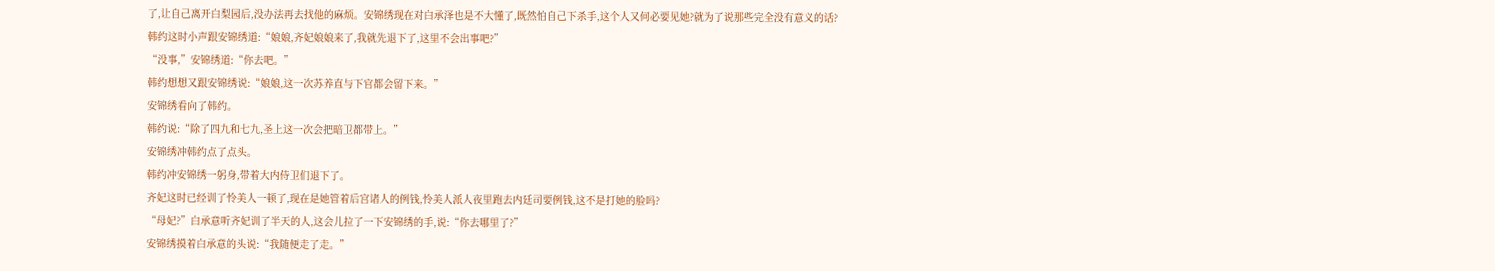了,让自己离开白梨园后,没办法再去找他的麻烦。安锦绣现在对白承泽也是不大懂了,既然怕自己下杀手,这个人又何必要见她?就为了说那些完全没有意义的话?
韩约这时小声跟安锦绣道:“娘娘,齐妃娘娘来了,我就先退下了,这里不会出事吧?”
“没事,”安锦绣道:“你去吧。”
韩约想想又跟安锦绣说:“娘娘,这一次苏养直与下官都会留下来。”
安锦绣看向了韩约。
韩约说:“除了四九和七九,圣上这一次会把暗卫都带上。”
安锦绣冲韩约点了点头。
韩约冲安锦绣一躬身,带着大内侍卫们退下了。
齐妃这时已经训了怜美人一顿了,现在是她管着后宫诸人的例钱,怜美人派人夜里跑去内廷司要例钱,这不是打她的脸吗?
“母妃?”白承意听齐妃训了半天的人,这会儿拉了一下安锦绣的手,说:“你去哪里了?”
安锦绣摸着白承意的头说:“我随便走了走。”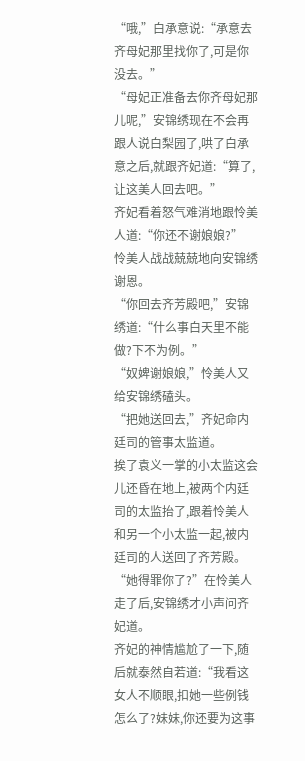“哦,”白承意说:“承意去齐母妃那里找你了,可是你没去。”
“母妃正准备去你齐母妃那儿呢,”安锦绣现在不会再跟人说白梨园了,哄了白承意之后,就跟齐妃道:“算了,让这美人回去吧。”
齐妃看着怒气难消地跟怜美人道:“你还不谢娘娘?”
怜美人战战兢兢地向安锦绣谢恩。
“你回去齐芳殿吧,”安锦绣道:“什么事白天里不能做?下不为例。”
“奴婢谢娘娘,”怜美人又给安锦绣磕头。
“把她送回去,”齐妃命内廷司的管事太监道。
挨了袁义一掌的小太监这会儿还昏在地上,被两个内廷司的太监抬了,跟着怜美人和另一个小太监一起,被内廷司的人送回了齐芳殿。
“她得罪你了?”在怜美人走了后,安锦绣才小声问齐妃道。
齐妃的神情尴尬了一下,随后就泰然自若道:“我看这女人不顺眼,扣她一些例钱怎么了?妹妹,你还要为这事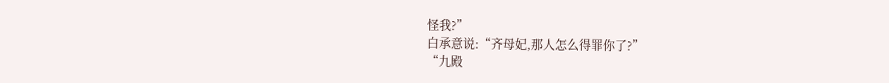怪我?”
白承意说:“齐母妃,那人怎么得罪你了?”
“九殿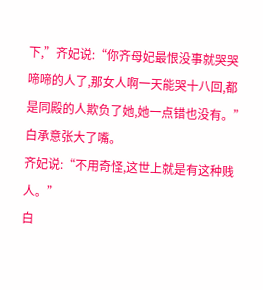下,”齐妃说:“你齐母妃最恨没事就哭哭啼啼的人了,那女人啊一天能哭十八回,都是同殿的人欺负了她,她一点错也没有。”
白承意张大了嘴。
齐妃说:“不用奇怪,这世上就是有这种贱人。”
白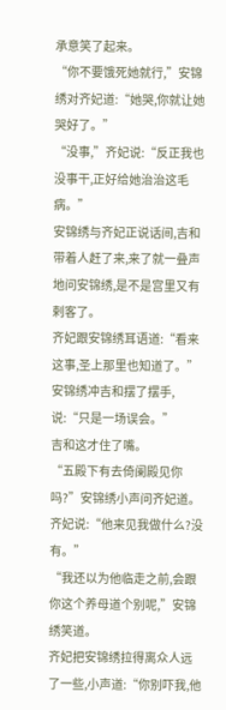承意笑了起来。
“你不要饿死她就行,”安锦绣对齐妃道:“她哭,你就让她哭好了。”
“没事,”齐妃说:“反正我也没事干,正好给她治治这毛病。”
安锦绣与齐妃正说话间,吉和带着人赶了来,来了就一叠声地问安锦绣,是不是宫里又有剌客了。
齐妃跟安锦绣耳语道:“看来这事,圣上那里也知道了。”
安锦绣冲吉和摆了摆手,说:“只是一场误会。”
吉和这才住了嘴。
“五殿下有去倚阑殿见你吗?”安锦绣小声问齐妃道。
齐妃说:“他来见我做什么?没有。”
“我还以为他临走之前,会跟你这个养母道个别呢,”安锦绣笑道。
齐妃把安锦绣拉得离众人远了一些,小声道:“你别吓我,他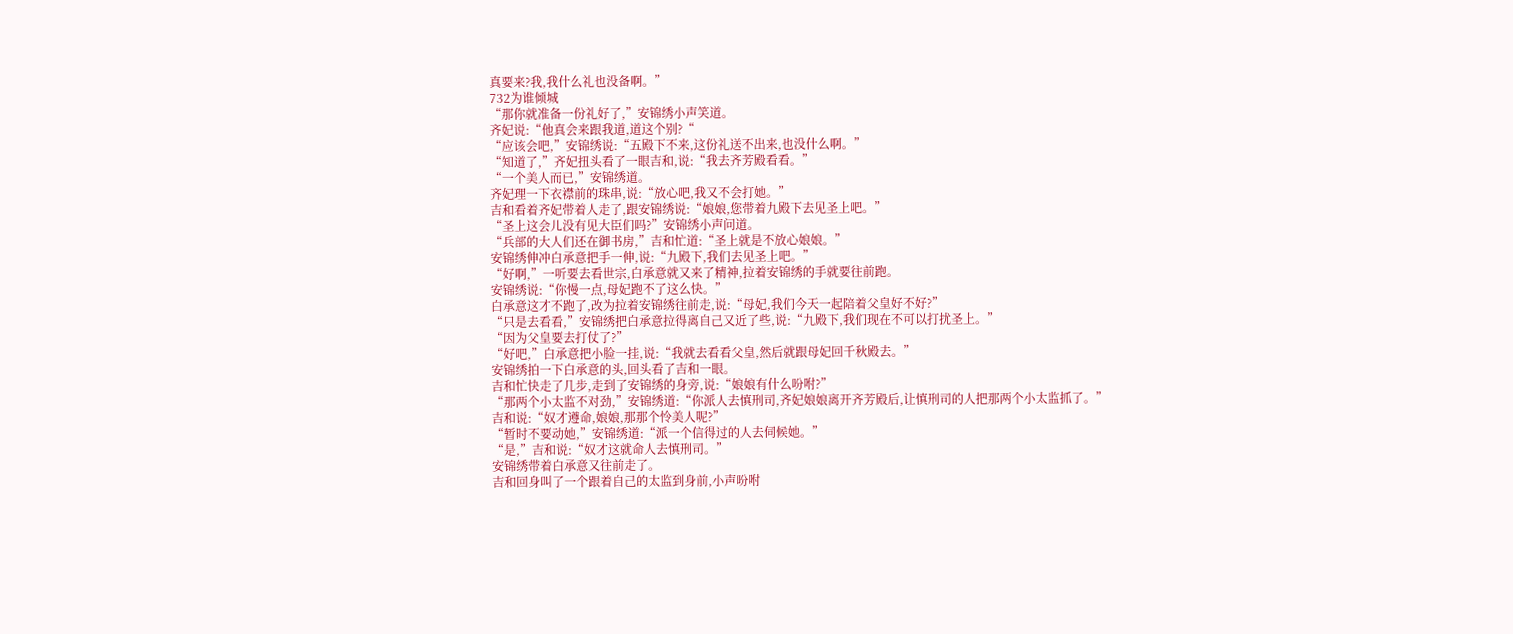真要来?我,我什么礼也没备啊。”
732为谁倾城
“那你就准备一份礼好了,”安锦绣小声笑道。
齐妃说:“他真会来跟我道,道这个别?“
“应该会吧,”安锦绣说:“五殿下不来,这份礼送不出来,也没什么啊。”
“知道了,”齐妃扭头看了一眼吉和,说:“我去齐芳殿看看。”
“一个美人而已,”安锦绣道。
齐妃理一下衣襟前的珠串,说:“放心吧,我又不会打她。”
吉和看着齐妃带着人走了,跟安锦绣说:“娘娘,您带着九殿下去见圣上吧。”
“圣上这会儿没有见大臣们吗?”安锦绣小声问道。
“兵部的大人们还在御书房,”吉和忙道:“圣上就是不放心娘娘。”
安锦绣伸冲白承意把手一伸,说:“九殿下,我们去见圣上吧。”
“好啊,”一听要去看世宗,白承意就又来了精神,拉着安锦绣的手就要往前跑。
安锦绣说:“你慢一点,母妃跑不了这么快。”
白承意这才不跑了,改为拉着安锦绣往前走,说:“母妃,我们今天一起陪着父皇好不好?”
“只是去看看,”安锦绣把白承意拉得离自己又近了些,说:“九殿下,我们现在不可以打扰圣上。”
“因为父皇要去打仗了?”
“好吧,”白承意把小脸一挂,说:“我就去看看父皇,然后就跟母妃回千秋殿去。”
安锦绣拍一下白承意的头,回头看了吉和一眼。
吉和忙快走了几步,走到了安锦绣的身旁,说:“娘娘有什么吩咐?”
“那两个小太监不对劲,”安锦绣道:“你派人去慎刑司,齐妃娘娘离开齐芳殿后,让慎刑司的人把那两个小太监抓了。”
吉和说:“奴才遵命,娘娘,那那个怜美人呢?”
“暂时不要动她,”安锦绣道:“派一个信得过的人去伺候她。”
“是,”吉和说:“奴才这就命人去慎刑司。”
安锦绣带着白承意又往前走了。
吉和回身叫了一个跟着自己的太监到身前,小声吩咐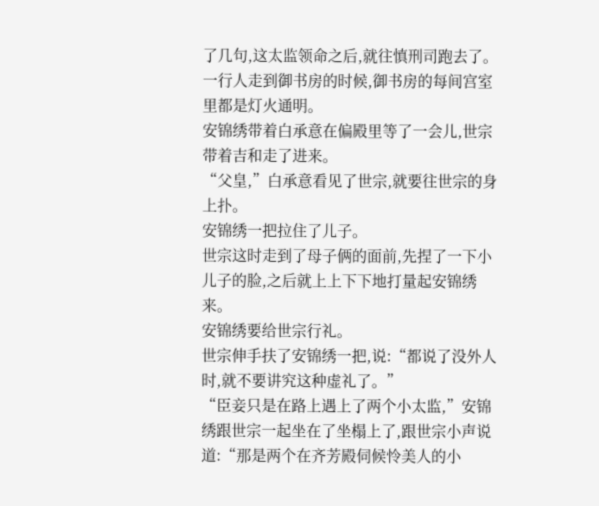了几句,这太监领命之后,就往慎刑司跑去了。
一行人走到御书房的时候,御书房的每间宫室里都是灯火通明。
安锦绣带着白承意在偏殿里等了一会儿,世宗带着吉和走了进来。
“父皇,”白承意看见了世宗,就要往世宗的身上扑。
安锦绣一把拉住了儿子。
世宗这时走到了母子俩的面前,先捏了一下小儿子的脸,之后就上上下下地打量起安锦绣来。
安锦绣要给世宗行礼。
世宗伸手扶了安锦绣一把,说:“都说了没外人时,就不要讲究这种虚礼了。”
“臣妾只是在路上遇上了两个小太监,”安锦绣跟世宗一起坐在了坐榻上了,跟世宗小声说道:“那是两个在齐芳殿伺候怜美人的小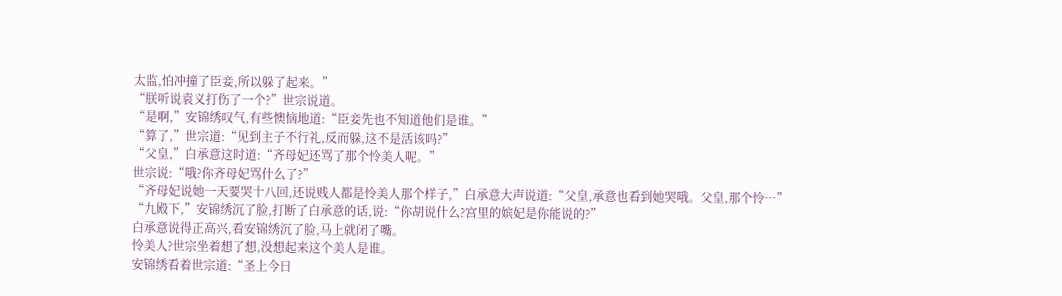太监,怕冲撞了臣妾,所以躲了起来。”
“朕听说袁义打伤了一个?”世宗说道。
“是啊,”安锦绣叹气,有些懊恼地道:“臣妾先也不知道他们是谁。”
“算了,”世宗道:“见到主子不行礼,反而躲,这不是活该吗?”
“父皇,”白承意这时道:“齐母妃还骂了那个怜美人呢。”
世宗说:“哦?你齐母妃骂什么了?”
“齐母妃说她一天要哭十八回,还说贱人都是怜美人那个样子,”白承意大声说道:“父皇,承意也看到她哭哦。父皇,那个怜…”
“九殿下,”安锦绣沉了脸,打断了白承意的话,说:“你胡说什么?宫里的嫔妃是你能说的?”
白承意说得正高兴,看安锦绣沉了脸,马上就闭了嘴。
怜美人?世宗坐着想了想,没想起来这个美人是谁。
安锦绣看着世宗道:“圣上今日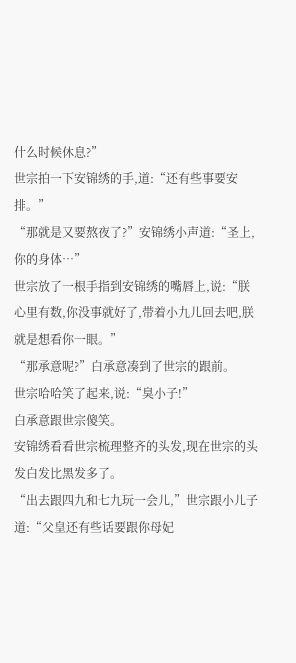什么时候休息?”
世宗拍一下安锦绣的手,道:“还有些事要安排。”
“那就是又要熬夜了?”安锦绣小声道:“圣上,你的身体…”
世宗放了一根手指到安锦绣的嘴唇上,说:“朕心里有数,你没事就好了,带着小九儿回去吧,朕就是想看你一眼。”
“那承意呢?”白承意凑到了世宗的跟前。
世宗哈哈笑了起来,说:“臭小子!”
白承意跟世宗傻笑。
安锦绣看看世宗梳理整齐的头发,现在世宗的头发白发比黑发多了。
“出去跟四九和七九玩一会儿,”世宗跟小儿子道:“父皇还有些话要跟你母妃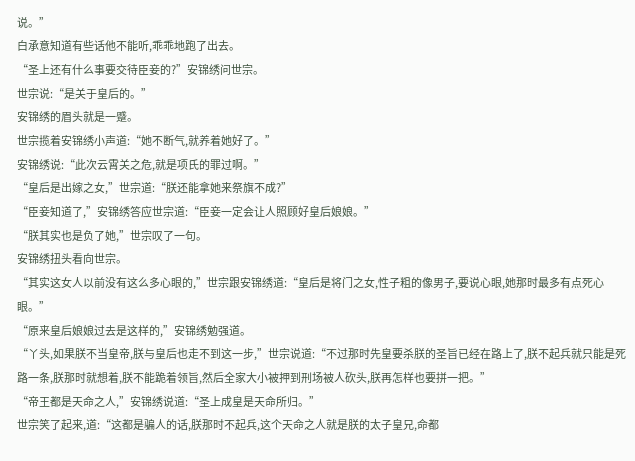说。”
白承意知道有些话他不能听,乖乖地跑了出去。
“圣上还有什么事要交待臣妾的?”安锦绣问世宗。
世宗说:“是关于皇后的。”
安锦绣的眉头就是一蹙。
世宗揽着安锦绣小声道:“她不断气,就养着她好了。”
安锦绣说:“此次云霄关之危,就是项氏的罪过啊。”
“皇后是出嫁之女,”世宗道:“朕还能拿她来祭旗不成?”
“臣妾知道了,”安锦绣答应世宗道:“臣妾一定会让人照顾好皇后娘娘。”
“朕其实也是负了她,”世宗叹了一句。
安锦绣扭头看向世宗。
“其实这女人以前没有这么多心眼的,”世宗跟安锦绣道:“皇后是将门之女,性子粗的像男子,要说心眼,她那时最多有点死心眼。”
“原来皇后娘娘过去是这样的,”安锦绣勉强道。
“丫头,如果朕不当皇帝,朕与皇后也走不到这一步,”世宗说道:“不过那时先皇要杀朕的圣旨已经在路上了,朕不起兵就只能是死路一条,朕那时就想着,朕不能跪着领旨,然后全家大小被押到刑场被人砍头,朕再怎样也要拼一把。”
“帝王都是天命之人,”安锦绣说道:“圣上成皇是天命所归。”
世宗笑了起来,道:“这都是骗人的话,朕那时不起兵,这个天命之人就是朕的太子皇兄,命都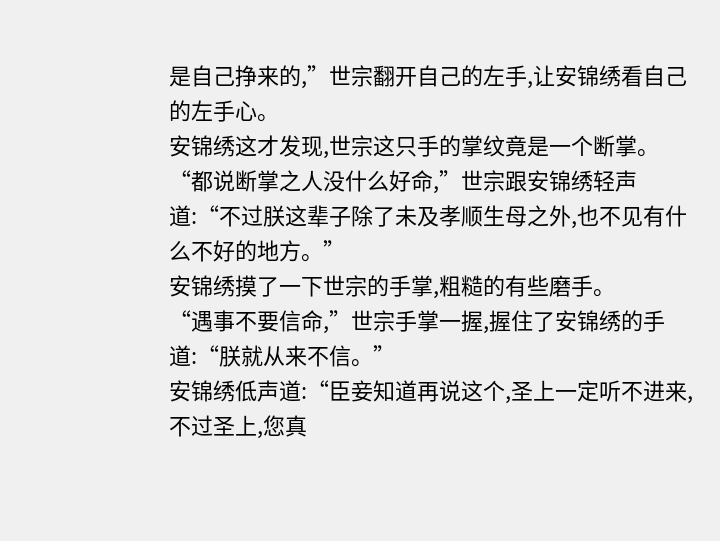是自己挣来的,”世宗翻开自己的左手,让安锦绣看自己的左手心。
安锦绣这才发现,世宗这只手的掌纹竟是一个断掌。
“都说断掌之人没什么好命,”世宗跟安锦绣轻声道:“不过朕这辈子除了未及孝顺生母之外,也不见有什么不好的地方。”
安锦绣摸了一下世宗的手掌,粗糙的有些磨手。
“遇事不要信命,”世宗手掌一握,握住了安锦绣的手道:“朕就从来不信。”
安锦绣低声道:“臣妾知道再说这个,圣上一定听不进来,不过圣上,您真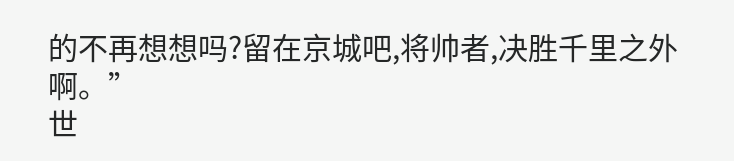的不再想想吗?留在京城吧,将帅者,决胜千里之外啊。”
世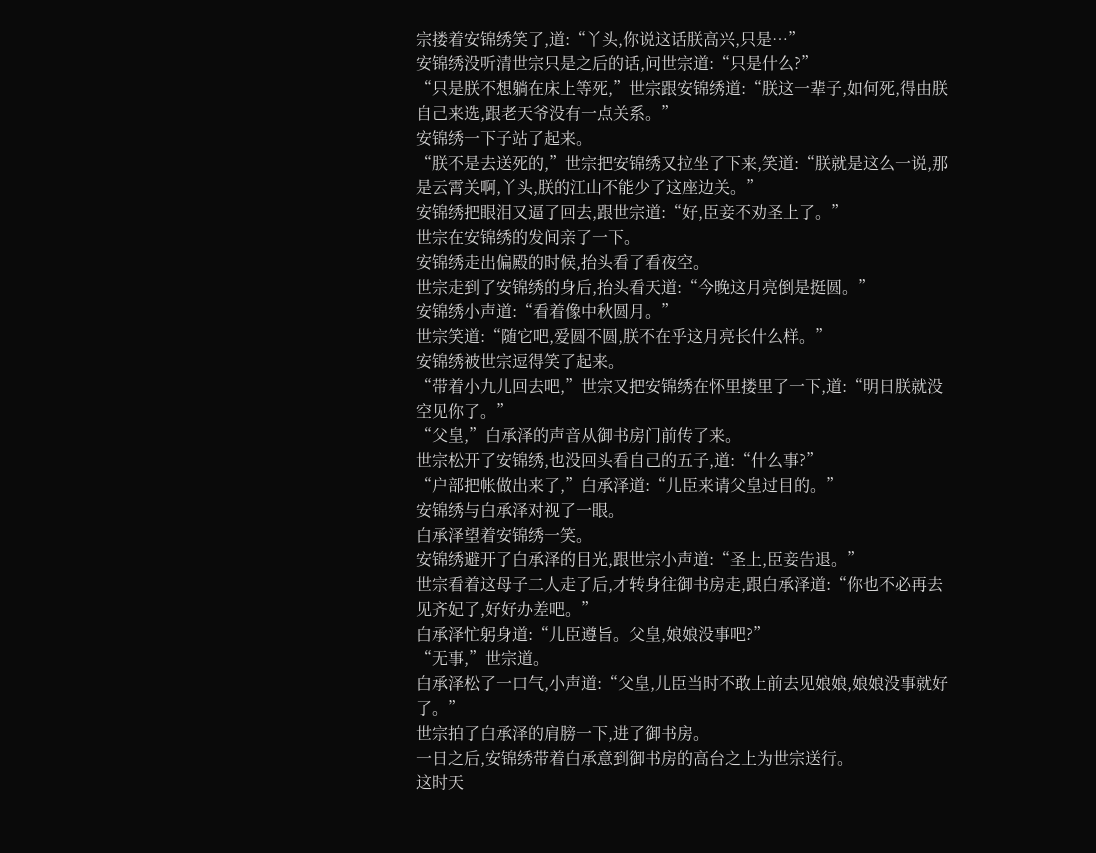宗搂着安锦绣笑了,道:“丫头,你说这话朕高兴,只是…”
安锦绣没听清世宗只是之后的话,问世宗道:“只是什么?”
“只是朕不想躺在床上等死,”世宗跟安锦绣道:“朕这一辈子,如何死,得由朕自己来选,跟老天爷没有一点关系。”
安锦绣一下子站了起来。
“朕不是去送死的,”世宗把安锦绣又拉坐了下来,笑道:“朕就是这么一说,那是云霄关啊,丫头,朕的江山不能少了这座边关。”
安锦绣把眼泪又逼了回去,跟世宗道:“好,臣妾不劝圣上了。”
世宗在安锦绣的发间亲了一下。
安锦绣走出偏殿的时候,抬头看了看夜空。
世宗走到了安锦绣的身后,抬头看天道:“今晚这月亮倒是挺圆。”
安锦绣小声道:“看着像中秋圆月。”
世宗笑道:“随它吧,爱圆不圆,朕不在乎这月亮长什么样。”
安锦绣被世宗逗得笑了起来。
“带着小九儿回去吧,”世宗又把安锦绣在怀里搂里了一下,道:“明日朕就没空见你了。”
“父皇,”白承泽的声音从御书房门前传了来。
世宗松开了安锦绣,也没回头看自己的五子,道:“什么事?”
“户部把帐做出来了,”白承泽道:“儿臣来请父皇过目的。”
安锦绣与白承泽对视了一眼。
白承泽望着安锦绣一笑。
安锦绣避开了白承泽的目光,跟世宗小声道:“圣上,臣妾告退。”
世宗看着这母子二人走了后,才转身往御书房走,跟白承泽道:“你也不必再去见齐妃了,好好办差吧。”
白承泽忙躬身道:“儿臣遵旨。父皇,娘娘没事吧?”
“无事,”世宗道。
白承泽松了一口气,小声道:“父皇,儿臣当时不敢上前去见娘娘,娘娘没事就好了。”
世宗拍了白承泽的肩膀一下,进了御书房。
一日之后,安锦绣带着白承意到御书房的高台之上为世宗送行。
这时天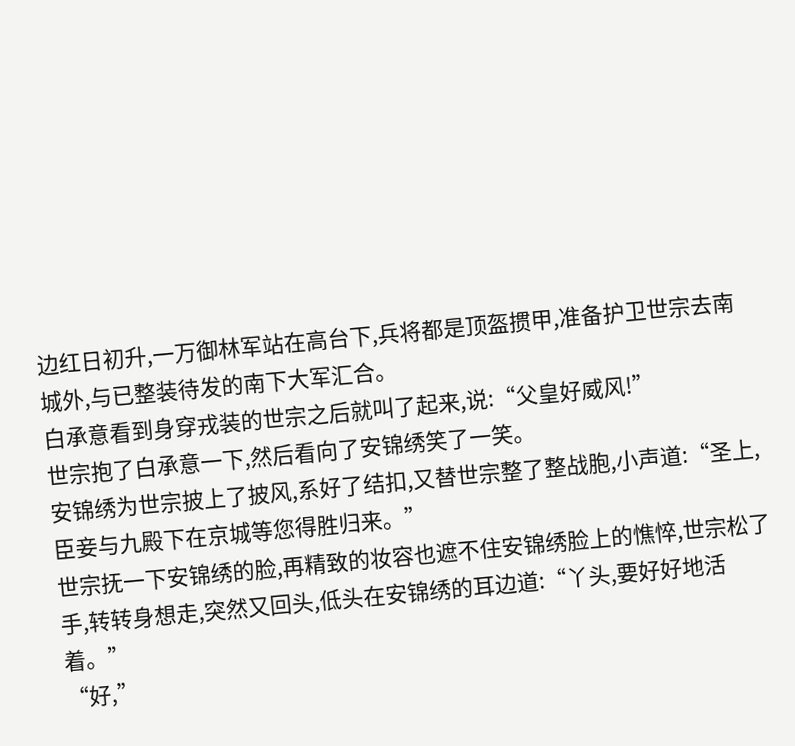边红日初升,一万御林军站在高台下,兵将都是顶盔掼甲,准备护卫世宗去南城外,与已整装待发的南下大军汇合。
白承意看到身穿戎装的世宗之后就叫了起来,说:“父皇好威风!”
世宗抱了白承意一下,然后看向了安锦绣笑了一笑。
安锦绣为世宗披上了披风,系好了结扣,又替世宗整了整战胞,小声道:“圣上,臣妾与九殿下在京城等您得胜归来。”
世宗抚一下安锦绣的脸,再精致的妆容也遮不住安锦绣脸上的憔悴,世宗松了手,转转身想走,突然又回头,低头在安锦绣的耳边道:“丫头,要好好地活着。”
“好,”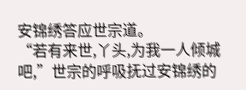安锦绣答应世宗道。
“若有来世,丫头,为我一人倾城吧,”世宗的呼吸抚过安锦绣的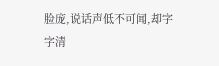脸庞,说话声低不可闻,却字字清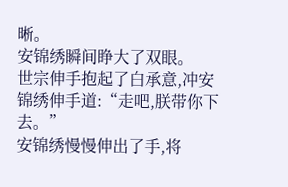晰。
安锦绣瞬间睁大了双眼。
世宗伸手抱起了白承意,冲安锦绣伸手道:“走吧,朕带你下去。”
安锦绣慢慢伸出了手,将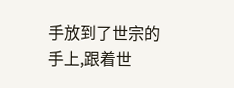手放到了世宗的手上,跟着世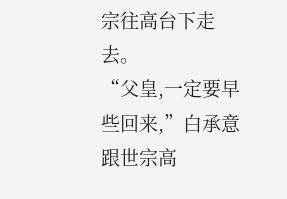宗往高台下走去。
“父皇,一定要早些回来,”白承意跟世宗高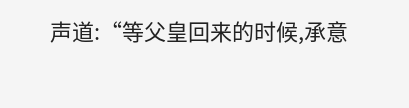声道:“等父皇回来的时候,承意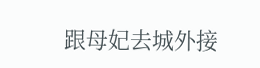跟母妃去城外接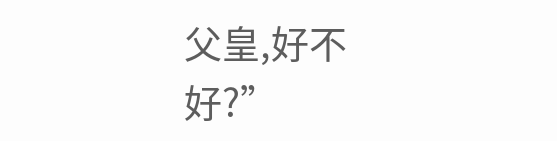父皇,好不好?”